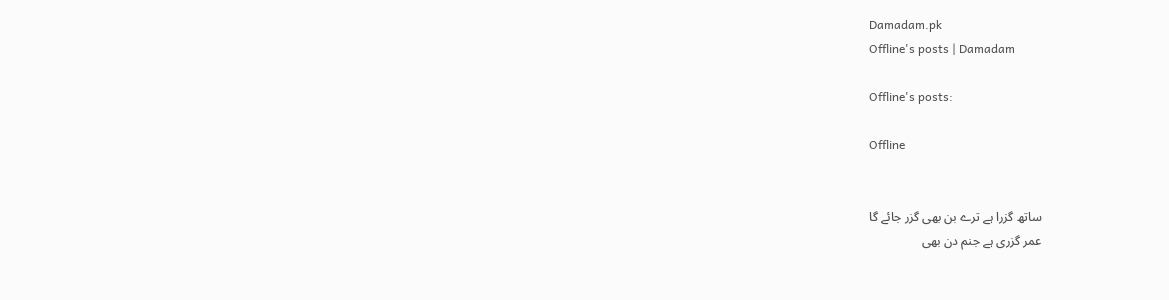Damadam.pk
Offline's posts | Damadam

Offline's posts:

Offline


ساتھ گزرا ہے ترے بن بھی گزر جائے گا
عمر گزری ہے جنم دن بھی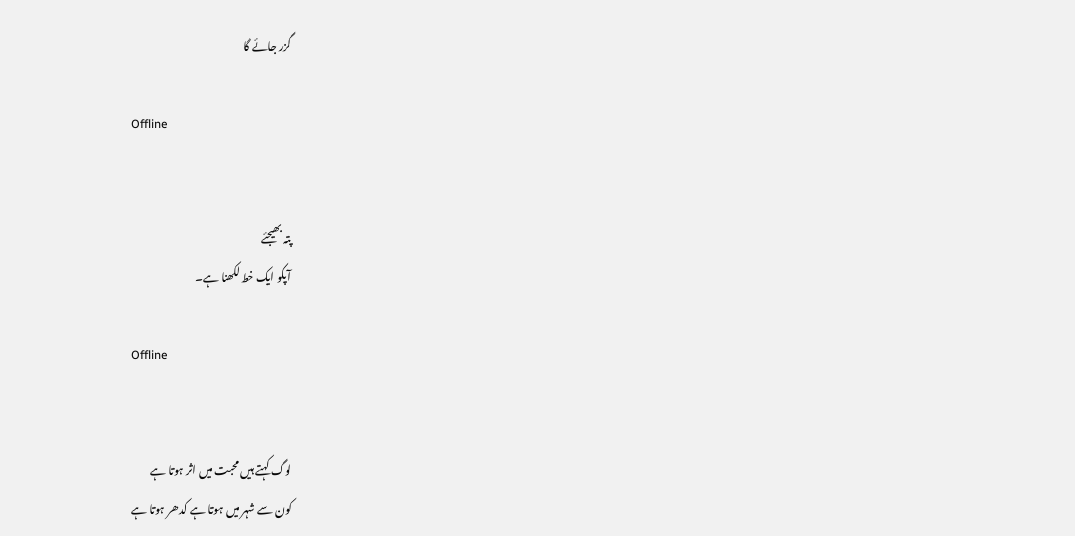گزر جائے گا

Offline


پتہ بھیجئے
آپکو ایک خط لکھنا ہے۔

Offline


لوگ کہتے ہیں محبت میں اثر ہوتا ہے
کون سے شہر میں ہوتا ہے کدھر ہوتا ہے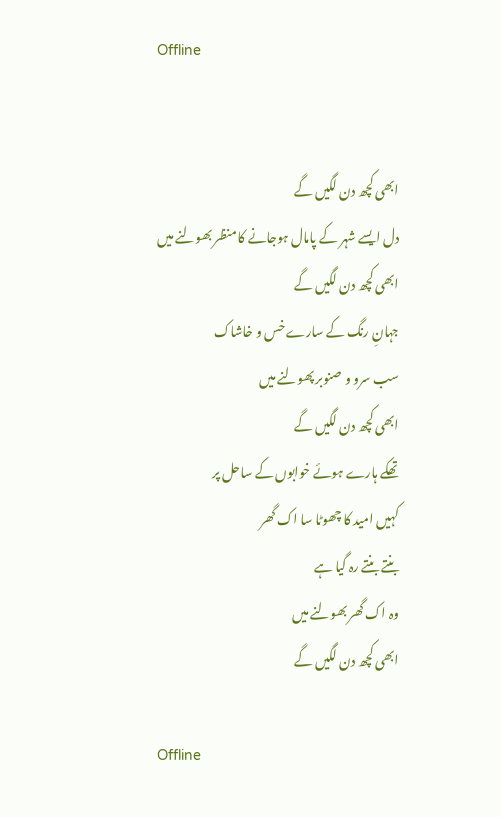Offline


ابھی کچھ دن لگیں گے
دل ایسے شہر کے پامال ہوجانے کا منظر بھولنے میں
ابھی کچھ دن لگیں گے
جہانِ رنگ کے سارے خس و خاشاک
سب سرو و صنوبر پھولنے میں
ابھی کچھ دن لگیں گے
تھکے ہارے ہوئے خوابوں کے ساحل پر
کہیں امید کا چھوٹا سا اک گھر
بنتے بنتے رہ گیا ہے
وہ اک گھر بھولنے میں
ابھی کچھ دن لگیں گے

Offline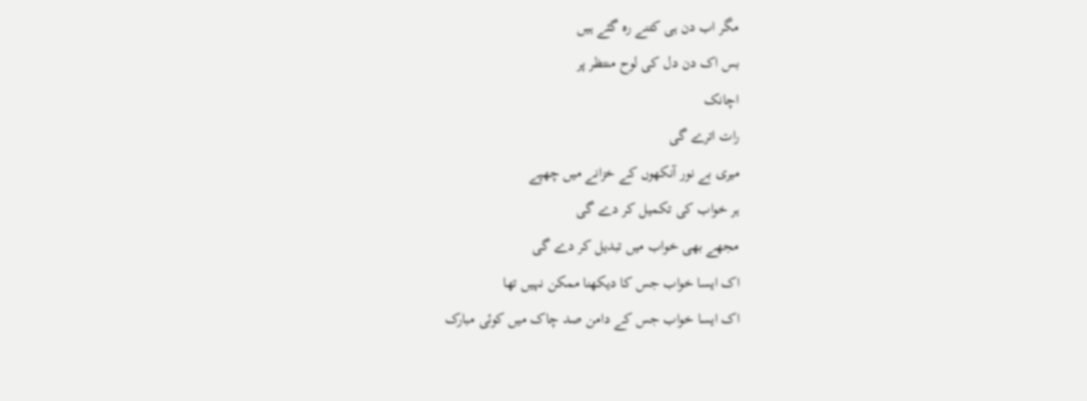مگر اب دن ہی کتنے رہ گئے ہیں
بس اک دن دل کی لوح منتظر پر
اچانک
رات اترے گی
میری بے نور آنکھوں کے خزانے میں چھپے
ہر خواب کی تکمیل کر دے گی
مجھے بھی خواب میں تبدیل کر دے گی
اک ایسا خواب جس کا دیکھنا ممکن نہیں تھا
اک ایسا خواب جس کے دامن صد چاک میں کوئی مبارک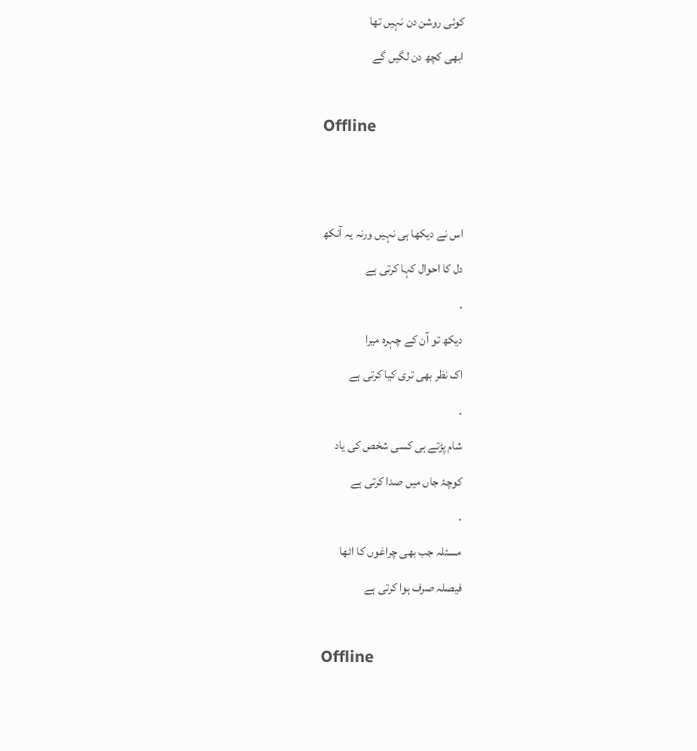کوئی روشن دن نہیں تھا
ابھی کچھ دن لگیں گے

Offline


اس نے دیکھا ہی نہیں ورنہ یہ آنکھ
دل کا احوال کہا کرتی ہے
.
دیکھ تو آن کے چہرہ میرا
اک نظر بھی تری کیا کرتی ہے
.
شام پڑتے ہی کسی شخص کی یاد
کوچۂ جاں میں صدا کرتی ہے
.
مسئلہ جب بھی چراغوں کا اٹھا
فیصلہ صرف ہوا کرتی ہے

Offline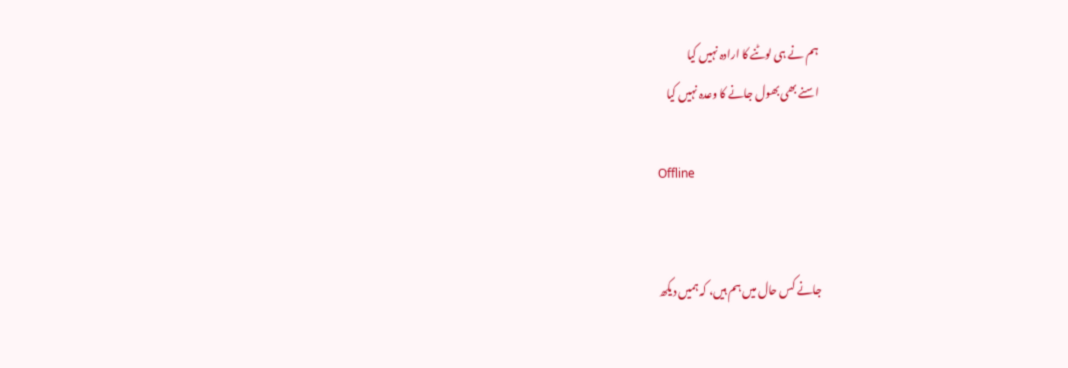ہم نے ہی لوٹنے کا ارادہ نہیں کیا
اسنے بھی بھول جانے کا وعدہ نہیں کیا

Offline


جانے کس حال میں ہم ہیں، کہ ہمیں دیکھ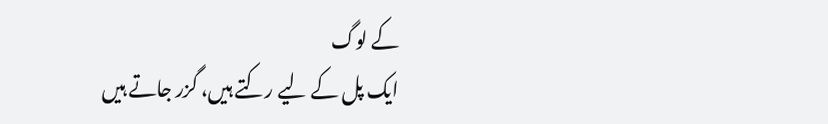کے لوگ
ایک پل کے لیے رکتے ہیں، گزر جاتے ہیں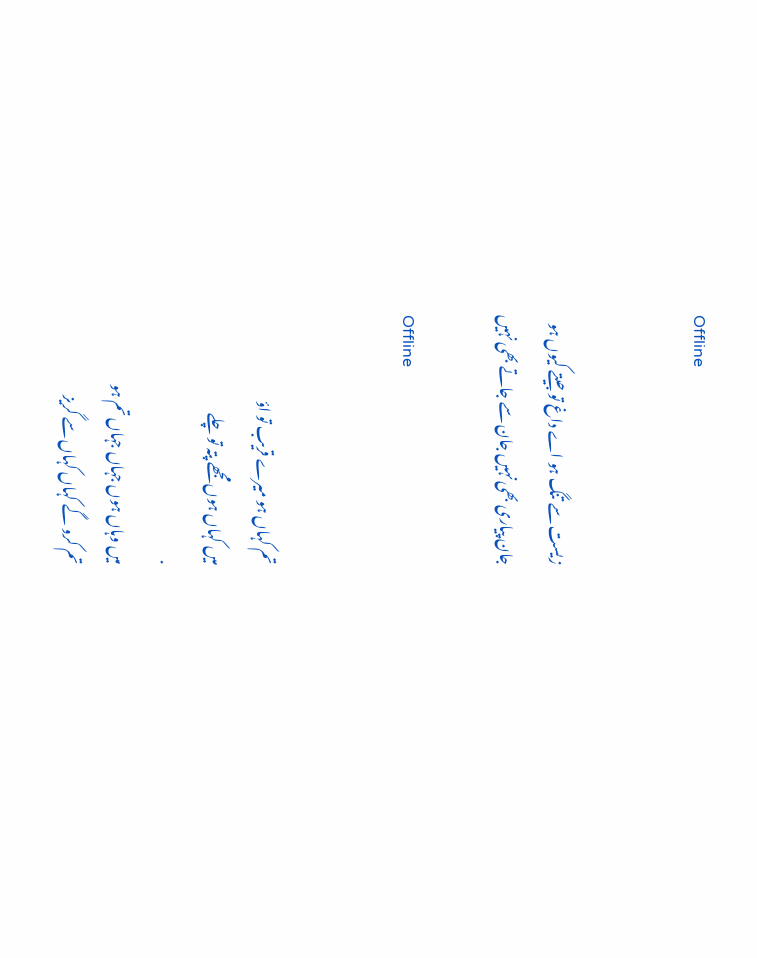Offline


زیست سے تنگ ہو اے داغ تو جیتے کیوں ہو
جان پیاری بھی نہیں جان سے جاتے بھی نہیں

Offline


تم کہاں ہو میرے قریب تو اؤ
میں کہاں ہوں مجھے پتہ تو چلے
.
میں وہاں ہوں جہاں جہاں تم ہو
تم کرو گے کہاں کہاں سے گریز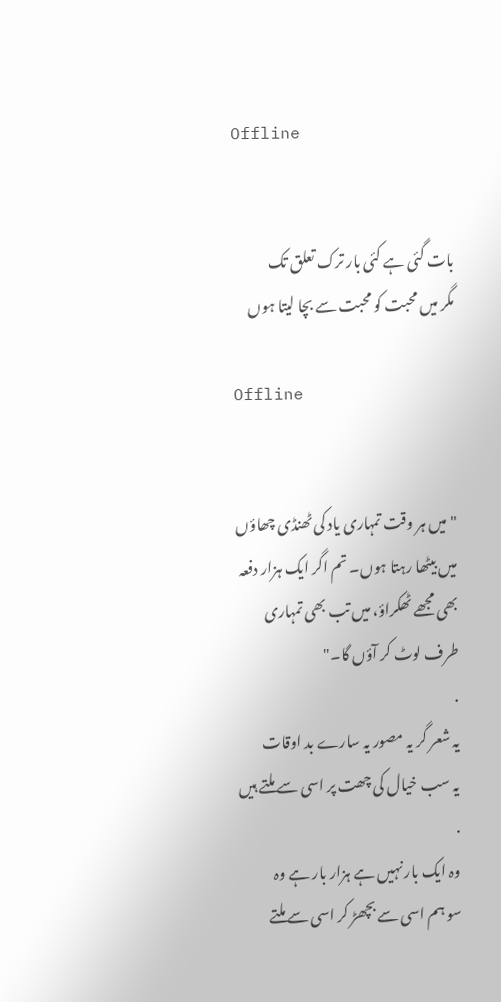Offline


بات گئی ہے کئی بار ترک تعلق تک
مگر میں محبت کو محبت سے بچا لیتا ہوں

Offline


"میں ہر وقت تمہاری یاد کی ٹھنڈی چھاؤں میں بیٹھا رہتا ہوں۔ تم اگر ایک ہزار دفعہ بھی مجھے ٹھکراؤ، میں تب بھی تمہاری طرف لوٹ کر آؤں گا۔"
.
یہ شعر گر یہ مصور یہ سارے بد اوقات
یہ سب خیال کی چھت پر اسی سے ملتے ہیں
.
وہ ایک بار نہیں ہے ہزار بار ہے وہ
سو ہم اسی سے بچھڑ کر اسی سے ملتے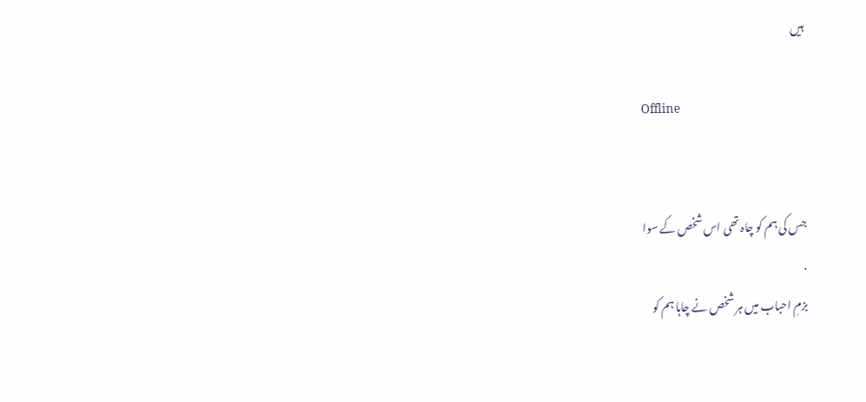ہیں

Offline


جس کی ہم کو چاہ تھی اس شخص کے سوا
.
بزمِ احباب میں ہر شخص نے چاہا ہم کو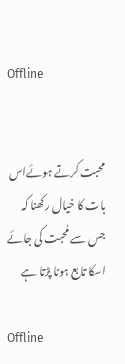Offline


محبت کرتے ہوئےاس بات کا خیال رکھنا کہ
جس سے مُحبت کی جائے اسکا تابع ہونا پڑتا ہے

Offline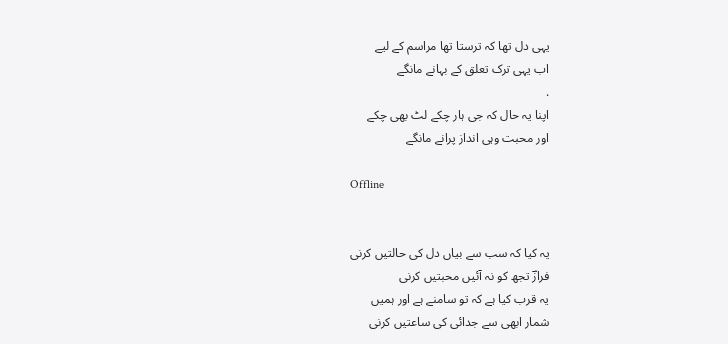یہی دل تھا کہ ترستا تھا مراسم کے لیے
اب یہی ترک تعلق کے بہانے مانگے
.
اپنا یہ حال کہ جی ہار چکے لٹ بھی چکے
اور محبت وہی انداز پرانے مانگے

Offline


یہ کیا کہ سب سے بیاں دل کی حالتیں کرنی
فرازؔ تجھ کو نہ آئیں محبتیں کرنی
یہ قرب کیا ہے کہ تو سامنے ہے اور ہمیں
شمار ابھی سے جدائی کی ساعتیں کرنی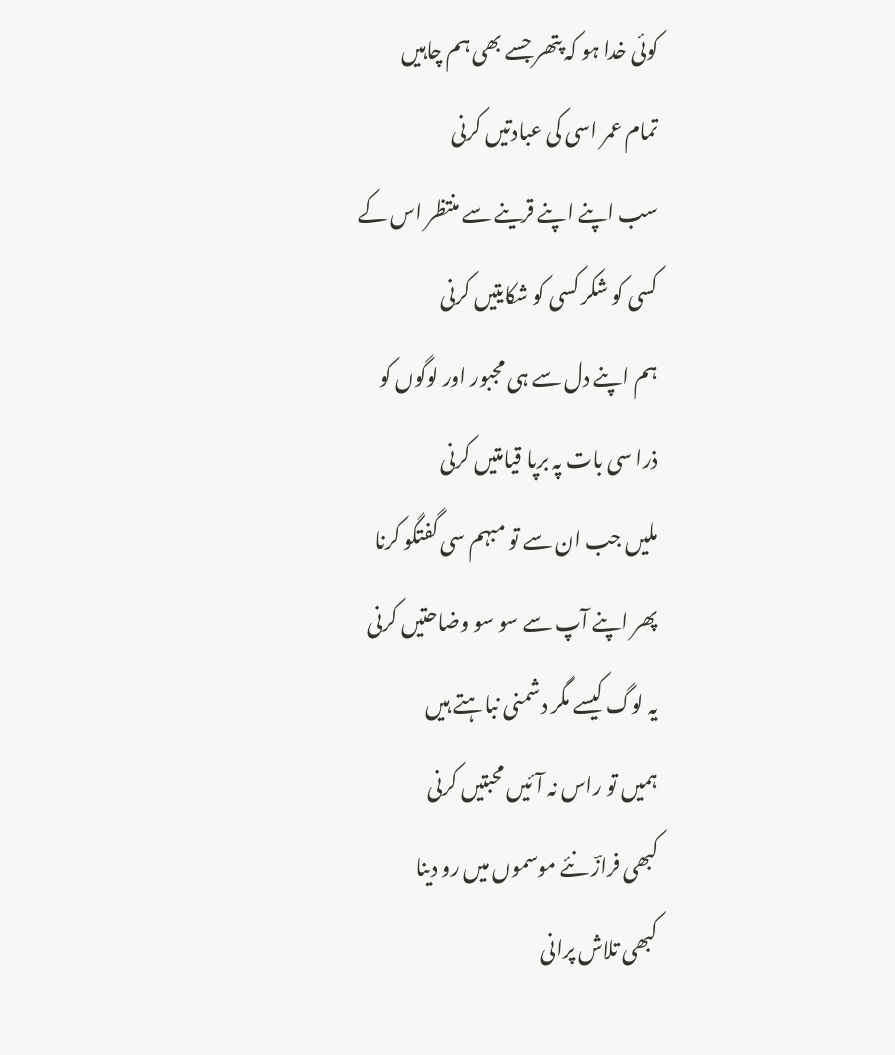کوئی خدا ہو کہ پتھر جسے بھی ہم چاہیں
تمام عمر اسی کی عبادتیں کرنی
سب اپنے اپنے قرینے سے منتظر اس کے
کسی کو شکر کسی کو شکایتیں کرنی
ہم اپنے دل سے ہی مجبور اور لوگوں کو
ذرا سی بات پہ برپا قیامتیں کرنی
ملیں جب ان سے تو مبہم سی گفتگو کرنا
پھر اپنے آپ سے سو سو وضاحتیں کرنی
یہ لوگ کیسے مگر دشمنی نباہتے ہیں
ہمیں تو راس نہ آئیں محبتیں کرنی
کبھی فرازؔ نئے موسموں میں رو دینا
کبھی تلاش پرانی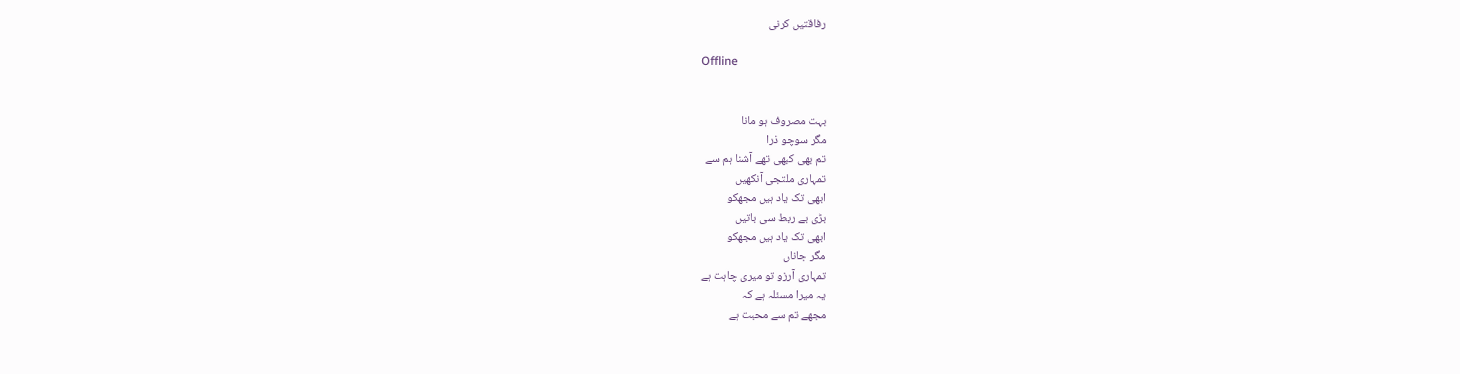رفاقتیں کرنی

Offline


بہت مصروف ہو مانا
مگر سوچو ذرا
تم بھی کبھی تھے آشنا ہم سے
تمہاری ملتجی آنکهيں
ابھی تک یاد ہیں مجھکو
بڑی بے ربط سی باتیں
ابھی تک یاد ہیں مجھکو
مگر جاناں
تمہاری آرزو تو میری چاہت ہے
یہ میرا مسئلہ ہے کہ
مجھے تم سے محبت ہے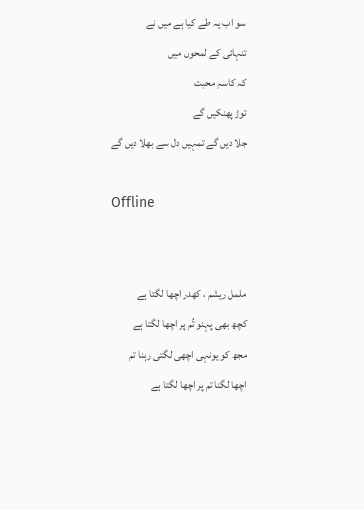سو اب یہ طے کیا ہے میں نے
تنہائی کے لمحوں میں
کہ کاسہِ محبت
توڑ پھنکیں گے
جلا دیں گے تمہیں دل سے بھلا دیں گے

Offline


ململ ریشم ، کھدر اچھا لگتا ہے
کچھ بھی پہنو تُم پر اچھا لگتا ہے
مجھ کو یونہی اچھی لگتی رہنا تم
اچھا لگنا تم پر اچھا لگتا ہے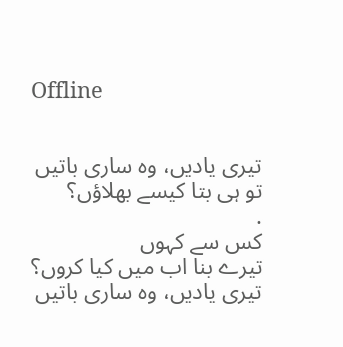Offline


تیری یادیں، وہ ساری باتیں
تو ہی بتا کیسے بھلاؤں؟
.
کس سے کہوں
تیرے بنا اب میں کیا کروں؟
تیری یادیں، وہ ساری باتیں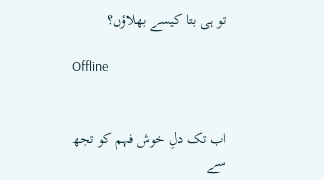تو ہی بتا کیسے بھلاؤں؟

Offline


اب تک دلِ خوش فہم کو تجھ سے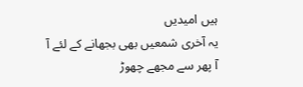ہیں امیدیں
یہ آخری شمعیں بھی بجھانے کے لئے آ
آ پھر سے مجھے چھوڑ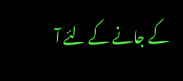کے جانے کے لئے آ